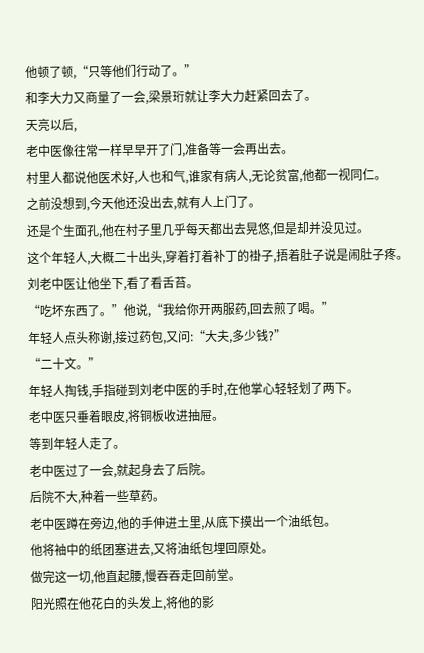他顿了顿,“只等他们行动了。”
和李大力又商量了一会,梁景珩就让李大力赶紧回去了。
天亮以后,
老中医像往常一样早早开了门,准备等一会再出去。
村里人都说他医术好,人也和气,谁家有病人,无论贫富,他都一视同仁。
之前没想到,今天他还没出去,就有人上门了。
还是个生面孔,他在村子里几乎每天都出去晃悠,但是却并没见过。
这个年轻人,大概二十出头,穿着打着补丁的褂子,捂着肚子说是闹肚子疼。
刘老中医让他坐下,看了看舌苔。
“吃坏东西了。”他说,“我给你开两服药,回去煎了喝。”
年轻人点头称谢,接过药包,又问:“大夫,多少钱?”
“二十文。”
年轻人掏钱,手指碰到刘老中医的手时,在他掌心轻轻划了两下。
老中医只垂着眼皮,将铜板收进抽屉。
等到年轻人走了。
老中医过了一会,就起身去了后院。
后院不大,种着一些草药。
老中医蹲在旁边,他的手伸进土里,从底下摸出一个油纸包。
他将袖中的纸团塞进去,又将油纸包埋回原处。
做完这一切,他直起腰,慢吞吞走回前堂。
阳光照在他花白的头发上,将他的影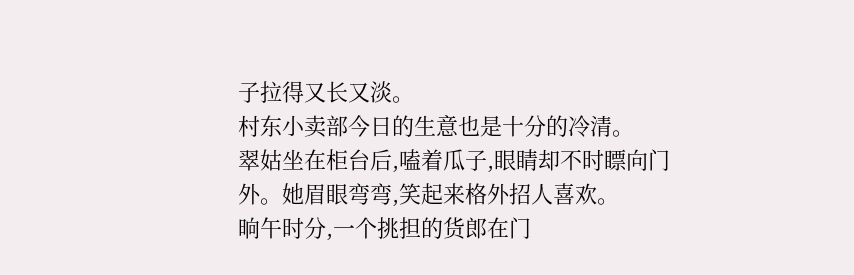子拉得又长又淡。
村东小卖部今日的生意也是十分的冷清。
翠姑坐在柜台后,嗑着瓜子,眼睛却不时瞟向门外。她眉眼弯弯,笑起来格外招人喜欢。
晌午时分,一个挑担的货郎在门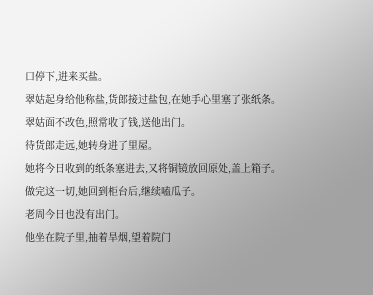口停下,进来买盐。
翠姑起身给他称盐,货郎接过盐包,在她手心里塞了张纸条。
翠姑面不改色,照常收了钱,送他出门。
待货郎走远,她转身进了里屋。
她将今日收到的纸条塞进去,又将铜镜放回原处,盖上箱子。
做完这一切,她回到柜台后,继续嗑瓜子。
老周今日也没有出门。
他坐在院子里,抽着旱烟,望着院门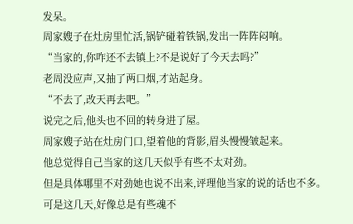发呆。
周家嫂子在灶房里忙活,锅铲碰着铁锅,发出一阵阵闷响。
“当家的,你咋还不去镇上?不是说好了今天去吗?”
老周没应声,又抽了两口烟,才站起身。
“不去了,改天再去吧。”
说完之后,他头也不回的转身进了屋。
周家嫂子站在灶房门口,望着他的背影,眉头慢慢皱起来。
他总觉得自己当家的这几天似乎有些不太对劲。
但是具体哪里不对劲她也说不出来,评理他当家的说的话也不多。
可是这几天,好像总是有些魂不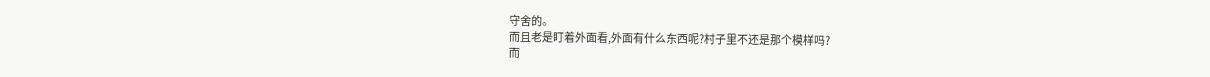守舍的。
而且老是盯着外面看,外面有什么东西呢?村子里不还是那个模样吗?
而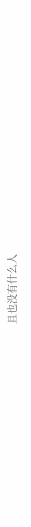且也没有什么人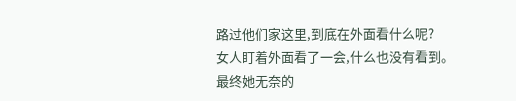路过他们家这里,到底在外面看什么呢?
女人盯着外面看了一会,什么也没有看到。
最终她无奈的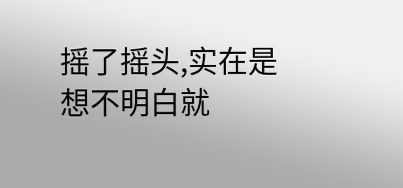摇了摇头,实在是想不明白就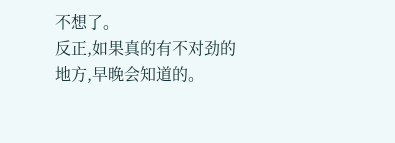不想了。
反正,如果真的有不对劲的地方,早晚会知道的。